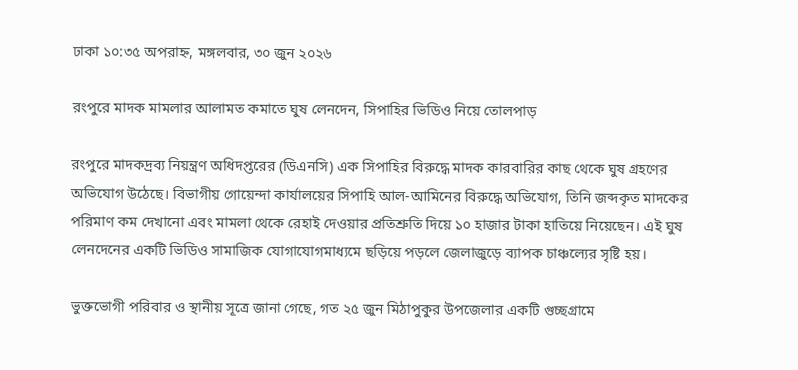ঢাকা ১০:৩৫ অপরাহ্ন, মঙ্গলবার, ৩০ জুন ২০২৬

রংপুরে মাদক মামলার আলামত কমাতে ঘুষ লেনদেন, সিপাহির ভিডিও নিয়ে তোলপাড়

রংপুরে মাদকদ্রব্য নিয়ন্ত্রণ অধিদপ্তরের (ডিএনসি) এক সিপাহির বিরুদ্ধে মাদক কারবারির কাছ থেকে ঘুষ গ্রহণের অভিযোগ উঠেছে। বিভাগীয় গোয়েন্দা কার্যালয়ের সিপাহি আল-আমিনের বিরুদ্ধে অভিযোগ, তিনি জব্দকৃত মাদকের পরিমাণ কম দেখানো এবং মামলা থেকে রেহাই দেওয়ার প্রতিশ্রুতি দিয়ে ১০ হাজার টাকা হাতিয়ে নিয়েছেন। এই ঘুষ লেনদেনের একটি ভিডিও সামাজিক যোগাযোগমাধ্যমে ছড়িয়ে পড়লে জেলাজুড়ে ব্যাপক চাঞ্চল্যের সৃষ্টি হয়।

ভুক্তভোগী পরিবার ও স্থানীয় সূত্রে জানা গেছে, গত ২৫ জুন মিঠাপুকুর উপজেলার একটি গুচ্ছগ্রামে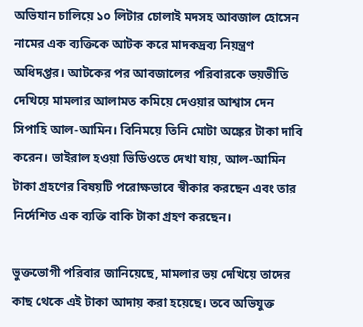অভিযান চালিয়ে ১০ লিটার চোলাই মদসহ আবজাল হোসেন নামের এক ব্যক্তিকে আটক করে মাদকদ্রব্য নিয়ন্ত্রণ অধিদপ্তর। আটকের পর আবজালের পরিবারকে ভয়ভীতি দেখিয়ে মামলার আলামত কমিয়ে দেওয়ার আশ্বাস দেন সিপাহি আল-আমিন। বিনিময়ে তিনি মোটা অঙ্কের টাকা দাবি করেন। ভাইরাল হওয়া ভিডিওতে দেখা যায়, আল-আমিন টাকা গ্রহণের বিষয়টি পরোক্ষভাবে স্বীকার করছেন এবং তার নির্দেশিত এক ব্যক্তি বাকি টাকা গ্রহণ করছেন।

ভুক্তভোগী পরিবার জানিয়েছে, মামলার ভয় দেখিয়ে তাদের কাছ থেকে এই টাকা আদায় করা হয়েছে। তবে অভিযুক্ত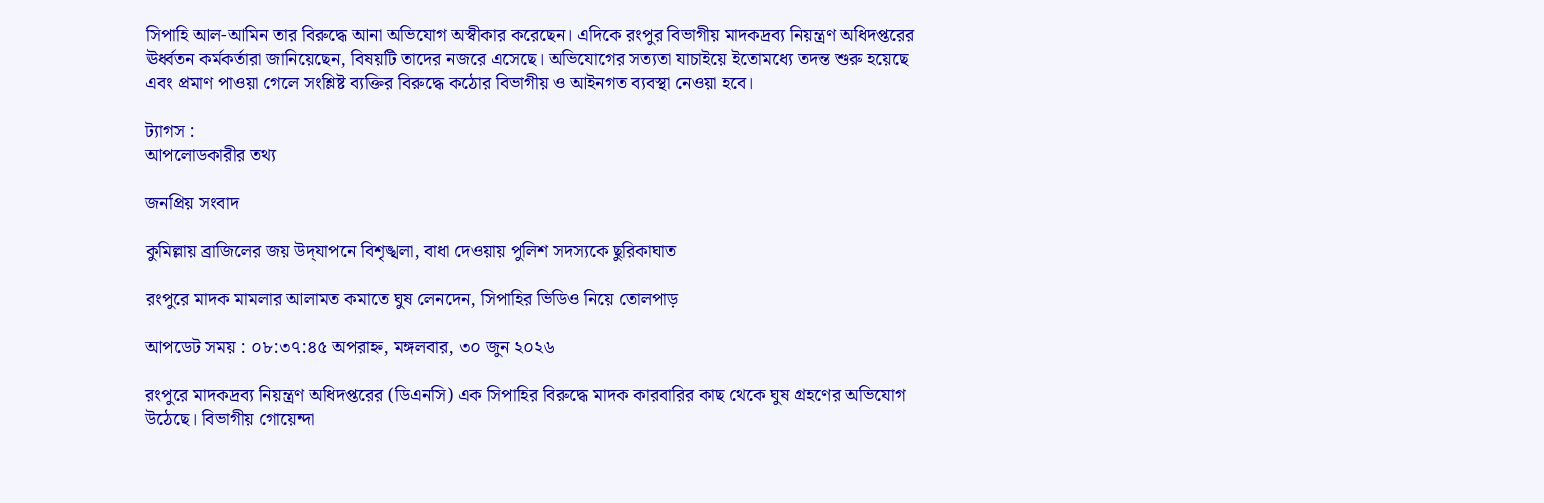সিপাহি আল-আমিন তার বিরুদ্ধে আনা অভিযোগ অস্বীকার করেছেন। এদিকে রংপুর বিভাগীয় মাদকদ্রব্য নিয়ন্ত্রণ অধিদপ্তরের ঊর্ধ্বতন কর্মকর্তারা জানিয়েছেন, বিষয়টি তাদের নজরে এসেছে। অভিযোগের সত্যতা যাচাইয়ে ইতোমধ্যে তদন্ত শুরু হয়েছে এবং প্রমাণ পাওয়া গেলে সংশ্লিষ্ট ব্যক্তির বিরুদ্ধে কঠোর বিভাগীয় ও আইনগত ব্যবস্থা নেওয়া হবে।

ট্যাগস :
আপলোডকারীর তথ্য

জনপ্রিয় সংবাদ

কুমিল্লায় ব্রাজিলের জয় উদ্‌যাপনে বিশৃঙ্খলা, বাধা দেওয়ায় পুলিশ সদস্যকে ছুরিকাঘাত

রংপুরে মাদক মামলার আলামত কমাতে ঘুষ লেনদেন, সিপাহির ভিডিও নিয়ে তোলপাড়

আপডেট সময় : ০৮:৩৭:৪৫ অপরাহ্ন, মঙ্গলবার, ৩০ জুন ২০২৬

রংপুরে মাদকদ্রব্য নিয়ন্ত্রণ অধিদপ্তরের (ডিএনসি) এক সিপাহির বিরুদ্ধে মাদক কারবারির কাছ থেকে ঘুষ গ্রহণের অভিযোগ উঠেছে। বিভাগীয় গোয়েন্দা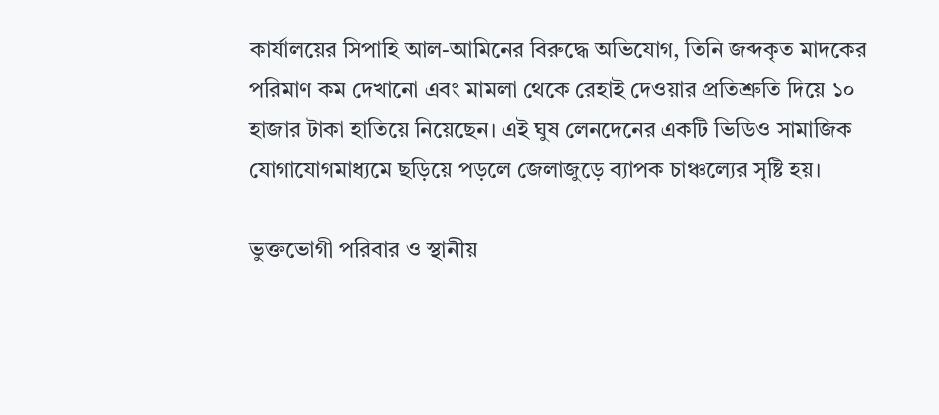কার্যালয়ের সিপাহি আল-আমিনের বিরুদ্ধে অভিযোগ, তিনি জব্দকৃত মাদকের পরিমাণ কম দেখানো এবং মামলা থেকে রেহাই দেওয়ার প্রতিশ্রুতি দিয়ে ১০ হাজার টাকা হাতিয়ে নিয়েছেন। এই ঘুষ লেনদেনের একটি ভিডিও সামাজিক যোগাযোগমাধ্যমে ছড়িয়ে পড়লে জেলাজুড়ে ব্যাপক চাঞ্চল্যের সৃষ্টি হয়।

ভুক্তভোগী পরিবার ও স্থানীয়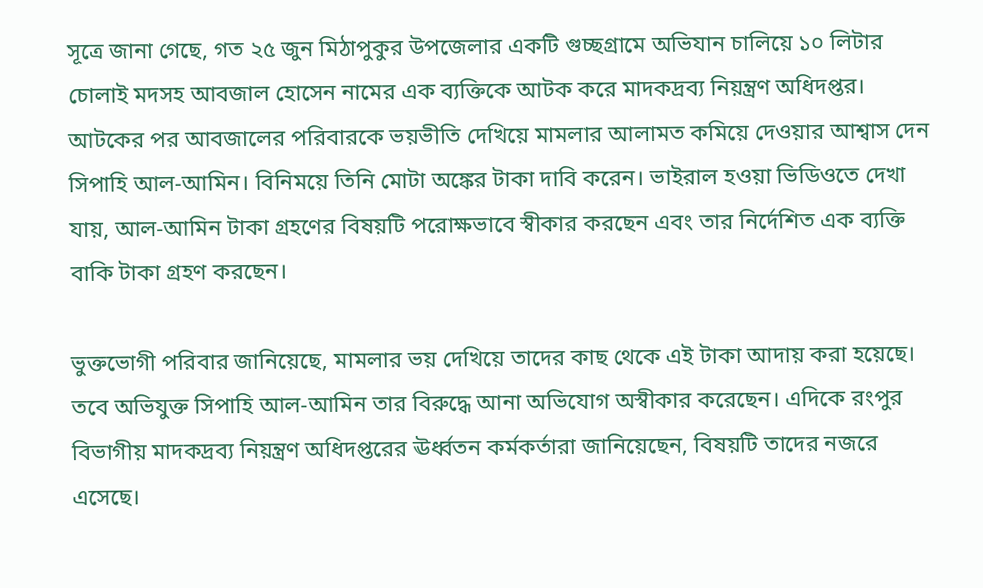সূত্রে জানা গেছে, গত ২৫ জুন মিঠাপুকুর উপজেলার একটি গুচ্ছগ্রামে অভিযান চালিয়ে ১০ লিটার চোলাই মদসহ আবজাল হোসেন নামের এক ব্যক্তিকে আটক করে মাদকদ্রব্য নিয়ন্ত্রণ অধিদপ্তর। আটকের পর আবজালের পরিবারকে ভয়ভীতি দেখিয়ে মামলার আলামত কমিয়ে দেওয়ার আশ্বাস দেন সিপাহি আল-আমিন। বিনিময়ে তিনি মোটা অঙ্কের টাকা দাবি করেন। ভাইরাল হওয়া ভিডিওতে দেখা যায়, আল-আমিন টাকা গ্রহণের বিষয়টি পরোক্ষভাবে স্বীকার করছেন এবং তার নির্দেশিত এক ব্যক্তি বাকি টাকা গ্রহণ করছেন।

ভুক্তভোগী পরিবার জানিয়েছে, মামলার ভয় দেখিয়ে তাদের কাছ থেকে এই টাকা আদায় করা হয়েছে। তবে অভিযুক্ত সিপাহি আল-আমিন তার বিরুদ্ধে আনা অভিযোগ অস্বীকার করেছেন। এদিকে রংপুর বিভাগীয় মাদকদ্রব্য নিয়ন্ত্রণ অধিদপ্তরের ঊর্ধ্বতন কর্মকর্তারা জানিয়েছেন, বিষয়টি তাদের নজরে এসেছে।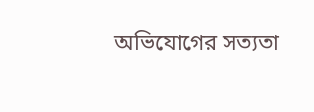অভিযোগের সত্যতা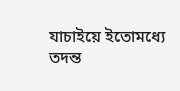যাচাইয়ে ইতোমধ্যে তদন্ত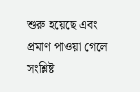শুরু হয়েছে এবং প্রমাণ পাওয়া গেলে সংশ্লিষ্ট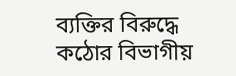ব্যক্তির বিরুদ্ধে কঠোর বিভাগীয়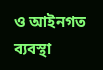ও আইনগত ব্যবস্থা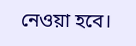নেওয়া হবে।